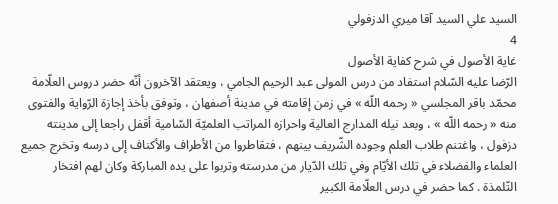السيد علي السيد آقا ميري الدزفولي
4
غاية الأصول في شرح كفاية الأصول
الرّضا عليه السّلام استفاد من درس المولى عبد الرحيم الجامي ، ويعتقد الآخرون أنّه حضر دروس العلّامة محمّد باقر المجلسي « رحمه اللّه » في زمن إقامته في مدينة أصفهان ، وتوفق بأخذ إجازة الرّواية والفتوى منه « رحمه اللّه » ، وبعد نيله المدارج العالية واحرازه المراتب العلميّة السّامية أقفل راجعا إلى مدينته دزفول ، واغتنم طلاب العلم وجوده الشّريف بينهم ، فتقاطروا من الأطراف والأكناف إلى درسه وتخرج جميع العلماء والفضلاء في تلك الأيّام وفي تلك الدّيار من مدرسته وتربوا على يده المباركة وكان لهم افتخار التّلمذة . كما حضر في درس العلّامة الكبير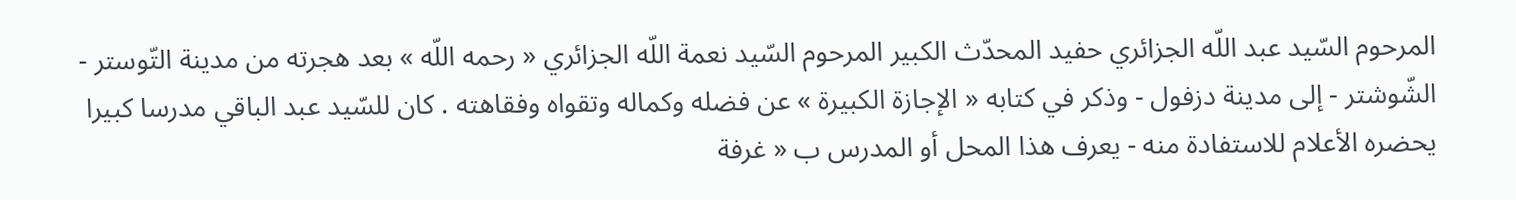المرحوم السّيد عبد اللّه الجزائري حفيد المحدّث الكبير المرحوم السّيد نعمة اللّه الجزائري « رحمه اللّه » بعد هجرته من مدينة التّوستر - الشّوشتر - إلى مدينة دزفول - وذكر في كتابه « الإجازة الكبيرة » عن فضله وكماله وتقواه وفقاهته . كان للسّيد عبد الباقي مدرسا كبيرا يحضره الأعلام للاستفادة منه - يعرف هذا المحل أو المدرس ب « غرفة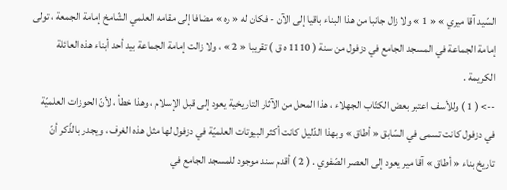السّيد آقا ميري » « 1 » ولا زال جانبا من هذا البناء باقيا إلى الآن - فكان له « ره » مضافا إلى مقامه العلمي الشّامخ إمامة الجمعة ، تولى إمامة الجماعة في المسجد الجامع في دزفول من سنة ( 1110 ه ق ) تقريبا « 2 » ، ولا زالت إمامة الجماعة بيد أحد أبناء هذه العائلة الكريمة .
--> ( 1 ) وللأسف اعتبر بعض الكتّاب الجهلاء ، هذا المحل من الآثار التاريخية يعود إلى قبل الإسلام ، وهذا خطأ ، لأنّ الحوزات العلميّة في دزفول كانت تسمى في السّابق « أطاق » وبهذا الدّليل كانت أكثر البيوتات العلميّة في دزفول لها مثل هذه الغرف ، ويجدر بالذّكر أنّ تاريخ بناء « أطاق » آقا مير يعود إلى العصر الصّفوي . ( 2 ) أقدم سند موجود للمسجد الجامع في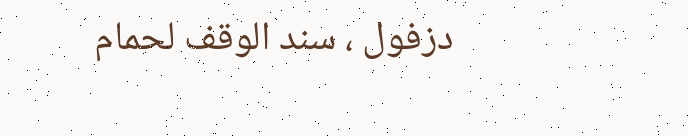دزفول ، سند الوقف لحمام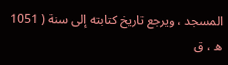المسجد ، ويرجع تاريخ كتابته إلى سنة ( 1051 ه ، ق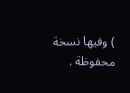) وفيها نسخة محفوظة .